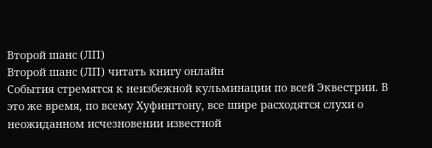Второй шанс (ЛП)
Второй шанс (ЛП) читать книгу онлайн
События стремятся к неизбежной кульминации по всей Эквестрии. В это же время, по всему Хуфингтону, все шире расходятся слухи о неожиданном исчезновении известной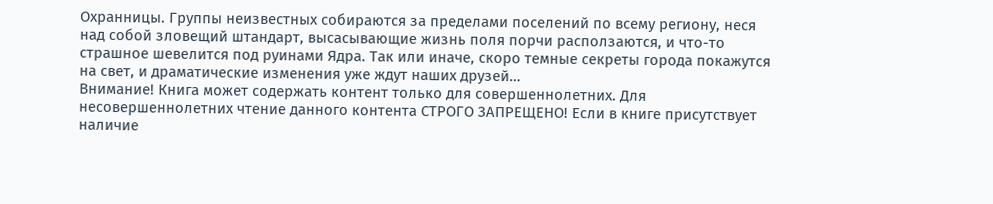Охранницы. Группы неизвестных собираются за пределами поселений по всему региону, неся над собой зловещий штандарт, высасывающие жизнь поля порчи расползаются, и что-то страшное шевелится под руинами Ядра. Так или иначе, скоро темные секреты города покажутся на свет, и драматические изменения уже ждут наших друзей…
Внимание! Книга может содержать контент только для совершеннолетних. Для несовершеннолетних чтение данного контента СТРОГО ЗАПРЕЩЕНО! Если в книге присутствует наличие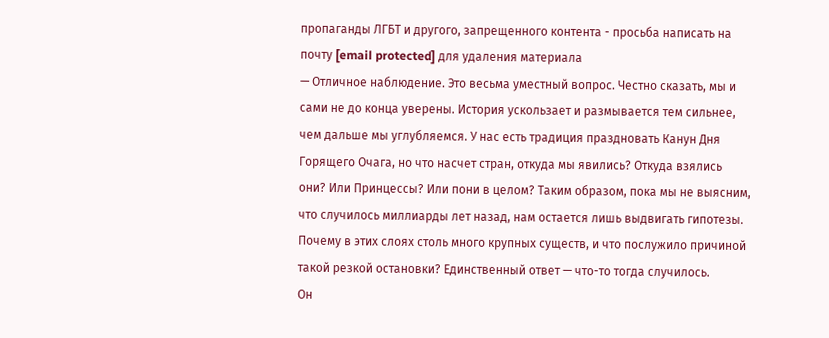пропаганды ЛГБТ и другого, запрещенного контента - просьба написать на почту [email protected] для удаления материала
— Отличное наблюдение. Это весьма уместный вопрос. Честно сказать, мы и сами не до конца уверены. История ускользает и размывается тем сильнее, чем дальше мы углубляемся. У нас есть традиция праздновать Канун Дня Горящего Очага, но что насчет стран, откуда мы явились? Откуда взялись они? Или Принцессы? Или пони в целом? Таким образом, пока мы не выясним, что случилось миллиарды лет назад, нам остается лишь выдвигать гипотезы. Почему в этих слоях столь много крупных существ, и что послужило причиной такой резкой остановки? Единственный ответ — что-то тогда случилось.
Он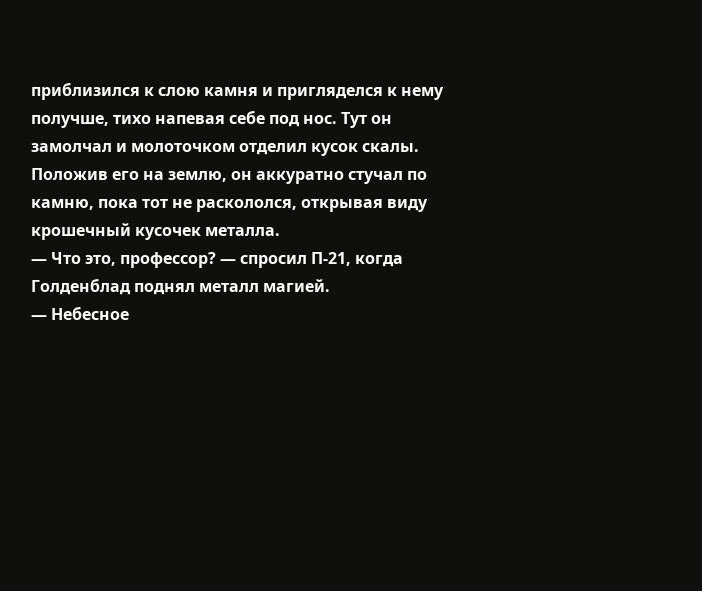приблизился к слою камня и пригляделся к нему получше, тихо напевая себе под нос. Тут он замолчал и молоточком отделил кусок скалы. Положив его на землю, он аккуратно стучал по камню, пока тот не раскололся, открывая виду крошечный кусочек металла.
— Что это, профессор? — спросил П-21, когда Голденблад поднял металл магией.
— Небесное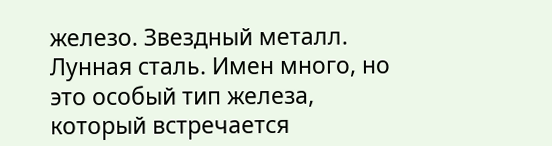железо. Звездный металл. Лунная сталь. Имен много, но это особый тип железа, который встречается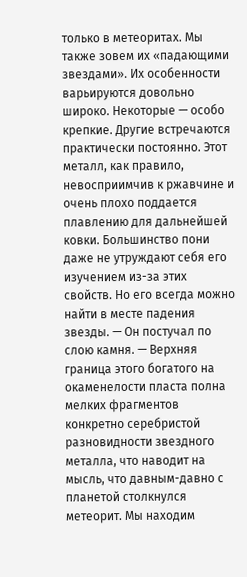только в метеоритах. Мы также зовем их «падающими звездами». Их особенности варьируются довольно широко. Некоторые — особо крепкие. Другие встречаются практически постоянно. Этот металл, как правило, невосприимчив к ржавчине и очень плохо поддается плавлению для дальнейшей ковки. Большинство пони даже не утруждают себя его изучением из-за этих свойств. Но его всегда можно найти в месте падения звезды. — Он постучал по слою камня. — Верхняя граница этого богатого на окаменелости пласта полна мелких фрагментов конкретно серебристой разновидности звездного металла, что наводит на мысль, что давным-давно с планетой столкнулся метеорит. Мы находим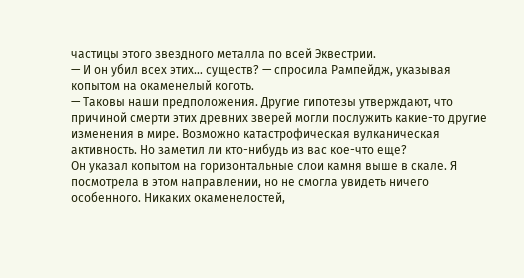частицы этого звездного металла по всей Эквестрии.
— И он убил всех этих… существ? — спросила Рампейдж, указывая копытом на окаменелый коготь.
— Таковы наши предположения. Другие гипотезы утверждают, что причиной смерти этих древних зверей могли послужить какие-то другие изменения в мире. Возможно катастрофическая вулканическая активность. Но заметил ли кто-нибудь из вас кое-что еще?
Он указал копытом на горизонтальные слои камня выше в скале. Я посмотрела в этом направлении, но не смогла увидеть ничего особенного. Никаких окаменелостей,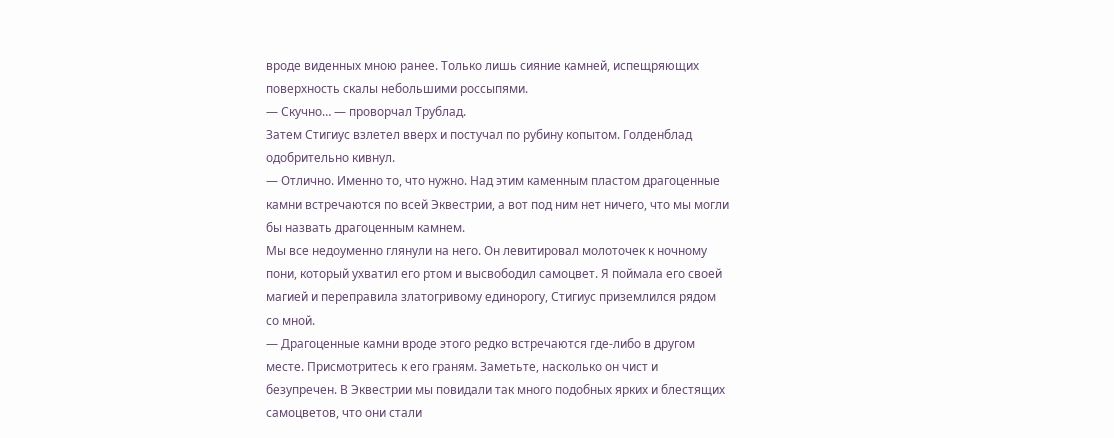вроде виденных мною ранее. Только лишь сияние камней, испещряющих поверхность скалы небольшими россыпями.
— Скучно… — проворчал Трублад.
Затем Стигиус взлетел вверх и постучал по рубину копытом. Голденблад одобрительно кивнул.
— Отлично. Именно то, что нужно. Над этим каменным пластом драгоценные камни встречаются по всей Эквестрии, а вот под ним нет ничего, что мы могли бы назвать драгоценным камнем.
Мы все недоуменно глянули на него. Он левитировал молоточек к ночному пони, который ухватил его ртом и высвободил самоцвет. Я поймала его своей магией и переправила златогривому единорогу, Стигиус приземлился рядом со мной.
— Драгоценные камни вроде этого редко встречаются где-либо в другом месте. Присмотритесь к его граням. Заметьте, насколько он чист и безупречен. В Эквестрии мы повидали так много подобных ярких и блестящих самоцветов, что они стали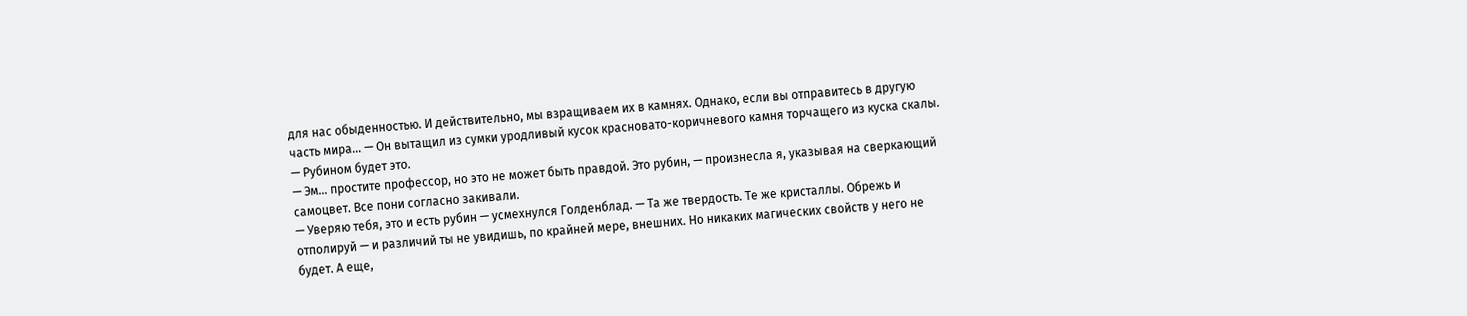для нас обыденностью. И действительно, мы взращиваем их в камнях. Однако, если вы отправитесь в другую часть мира… — Он вытащил из сумки уродливый кусок красновато-коричневого камня торчащего из куска скалы. — Рубином будет это.
— Эм… простите профессор, но это не может быть правдой. Это рубин, — произнесла я, указывая на сверкающий самоцвет. Все пони согласно закивали.
— Уверяю тебя, это и есть рубин — усмехнулся Голденблад. — Та же твердость. Те же кристаллы. Обрежь и отполируй — и различий ты не увидишь, по крайней мере, внешних. Но никаких магических свойств у него не будет. А еще,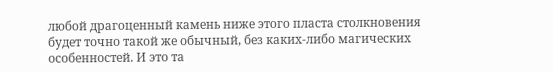любой драгоценный камень ниже этого пласта столкновения будет точно такой же обычный, без каких-либо магических особенностей. И это та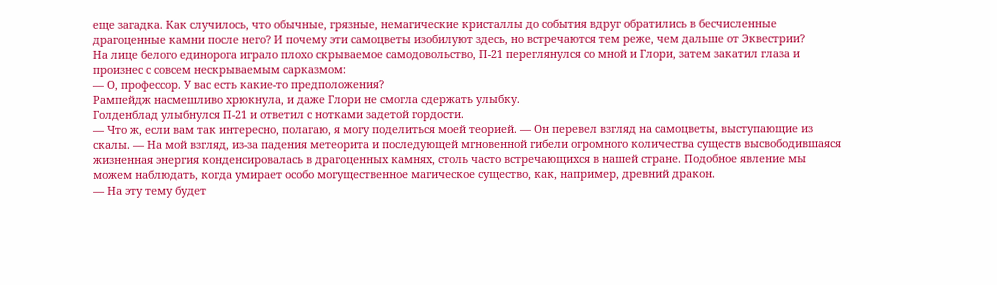еще загадка. Как случилось, что обычные, грязные, немагические кристаллы до события вдруг обратились в бесчисленные драгоценные камни после него? И почему эти самоцветы изобилуют здесь, но встречаются тем реже, чем дальше от Эквестрии?
На лице белого единорога играло плохо скрываемое самодовольство, П-21 переглянулся со мной и Глори, затем закатил глаза и произнес с совсем нескрываемым сарказмом:
— О, профессор. У вас есть какие-то предположения?
Рампейдж насмешливо хрюкнула, и даже Глори не смогла сдержать улыбку.
Голденблад улыбнулся П-21 и ответил с нотками задетой гордости.
— Что ж, если вам так интересно, полагаю, я могу поделиться моей теорией. — Он перевел взгляд на самоцветы, выступающие из скалы. — На мой взгляд, из-за падения метеорита и последующей мгновенной гибели огромного количества существ высвободившаяся жизненная энергия конденсировалась в драгоценных камнях, столь часто встречающихся в нашей стране. Подобное явление мы можем наблюдать, когда умирает особо могущественное магическое существо, как, например, древний дракон.
— На эту тему будет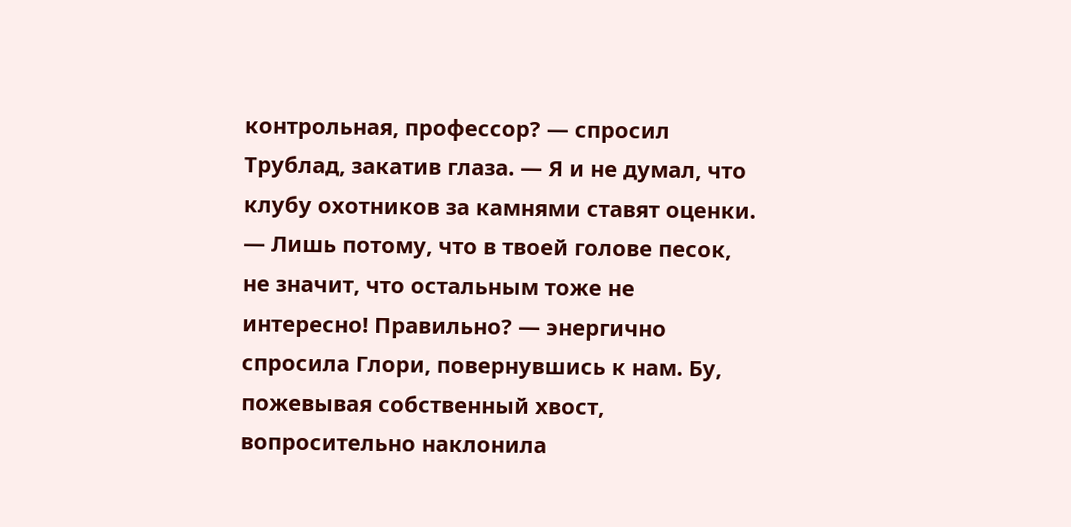контрольная, профессор? — спросил Трублад, закатив глаза. — Я и не думал, что клубу охотников за камнями ставят оценки.
— Лишь потому, что в твоей голове песок, не значит, что остальным тоже не интересно! Правильно? — энергично спросила Глори, повернувшись к нам. Бу, пожевывая собственный хвост, вопросительно наклонила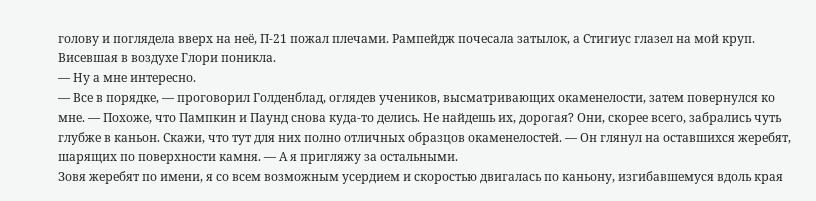голову и поглядела вверх на неё, П-21 пожал плечами. Рампейдж почесала затылок, а Стигиус глазел на мой круп. Висевшая в воздухе Глори поникла.
— Ну а мне интересно.
— Все в порядке, — проговорил Голденблад, оглядев учеников, высматривающих окаменелости, затем повернулся ко мне. — Похоже, что Пампкин и Паунд снова куда-то делись. Не найдешь их, дорогая? Они, скорее всего, забрались чуть глубже в каньон. Скажи, что тут для них полно отличных образцов окаменелостей. — Он глянул на оставшихся жеребят, шарящих по поверхности камня. — А я пригляжу за остальными.
Зовя жеребят по имени, я со всем возможным усердием и скоростью двигалась по каньону, изгибавшемуся вдоль края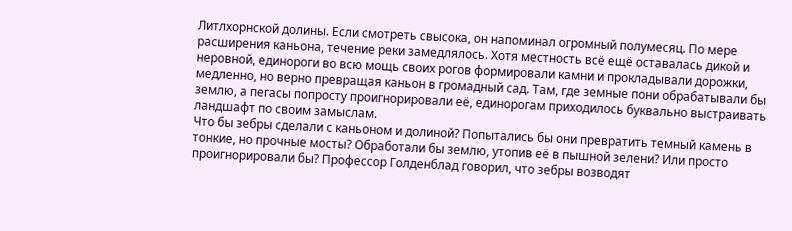Литлхорнской долины. Если смотреть свысока, он напоминал огромный полумесяц. По мере расширения каньона, течение реки замедлялось. Хотя местность всё ещё оставалась дикой и неровной, единороги во всю мощь своих рогов формировали камни и прокладывали дорожки, медленно, но верно превращая каньон в громадный сад. Там, где земные пони обрабатывали бы землю, а пегасы попросту проигнорировали её, единорогам приходилось буквально выстраивать ландшафт по своим замыслам.
Что бы зебры сделали с каньоном и долиной? Попытались бы они превратить темный камень в тонкие, но прочные мосты? Обработали бы землю, утопив её в пышной зелени? Или просто проигнорировали бы? Профессор Голденблад говорил, что зебры возводят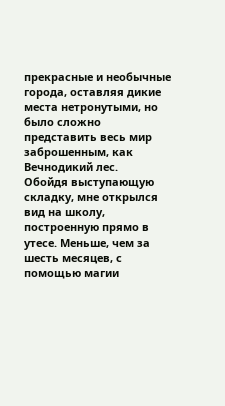прекрасные и необычные города, оставляя дикие места нетронутыми, но было сложно представить весь мир заброшенным, как Вечнодикий лес.
Обойдя выступающую складку, мне открылся вид на школу, построенную прямо в утесе. Меньше, чем за шесть месяцев, с помощью магии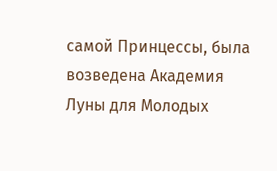самой Принцессы, была возведена Академия Луны для Молодых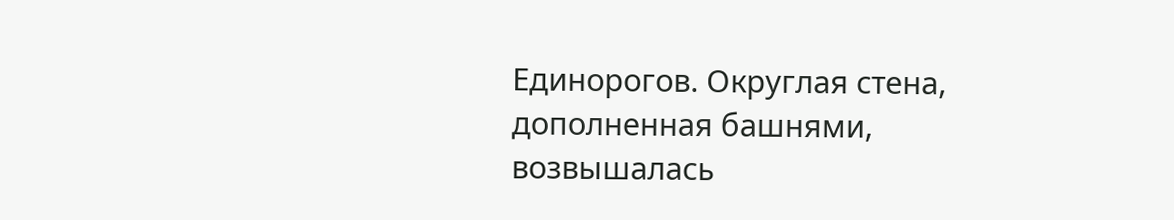Единорогов. Округлая стена, дополненная башнями, возвышалась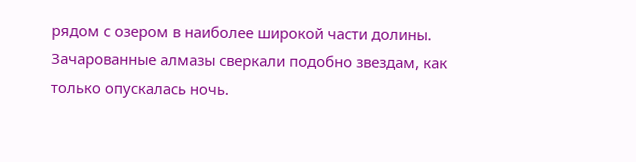рядом с озером в наиболее широкой части долины. Зачарованные алмазы сверкали подобно звездам, как только опускалась ночь.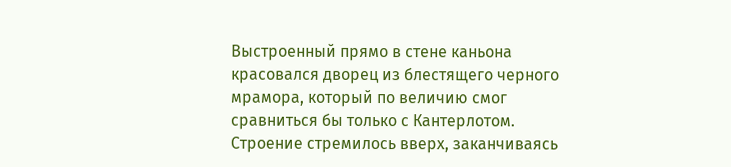Выстроенный прямо в стене каньона красовался дворец из блестящего черного мрамора, который по величию смог сравниться бы только с Кантерлотом. Строение стремилось вверх, заканчиваясь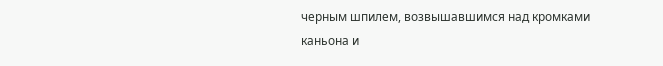черным шпилем, возвышавшимся над кромками каньона и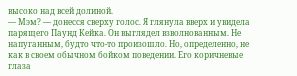высоко над всей долиной.
— Мэм? — донесся сверху голос. Я глянула вверх и увидела парящего Паунд Кейка. Он выглядел взволнованным. Не напуганным, будто что-то произошло. Но, определенно, не как в своем обычном бойком поведении. Его коричневые глаза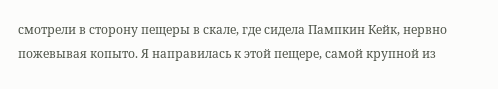смотрели в сторону пещеры в скале, где сидела Пампкин Кейк, нервно пожевывая копыто. Я направилась к этой пещере, самой крупной из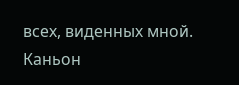всех, виденных мной. Каньон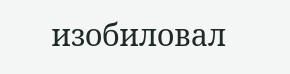изобиловал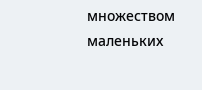множеством маленьких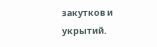закутков и укрытий.